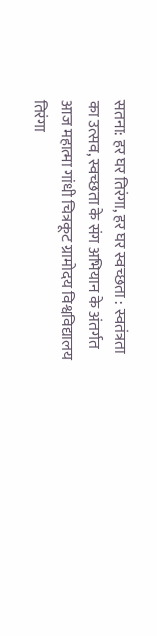सतना: हर घर तिरंगा, हर घर स्वच्छता : स्वतंत्रता का उत्सव, स्वच्छता के संग अभियान के अंतर्गत आज महात्मा गांधी चित्रकूट ग्रामोदय विश्वविद्यालय तिरंगा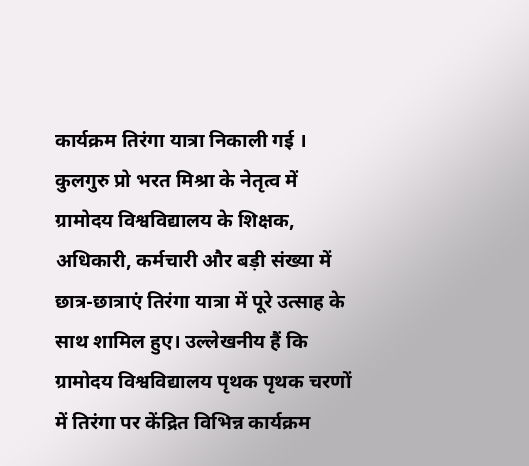कार्यक्रम तिरंगा यात्रा निकाली गई । कुलगुरु प्रो भरत मिश्रा के नेतृत्व में ग्रामोदय विश्वविद्यालय के शिक्षक, अधिकारी, कर्मचारी और बड़ी संख्या में छात्र-छात्राएं तिरंगा यात्रा में पूरे उत्साह के साथ शामिल हुए। उल्लेखनीय हैं कि ग्रामोदय विश्वविद्यालय पृथक पृथक चरणों में तिरंगा पर केंद्रित विभिन्न कार्यक्रम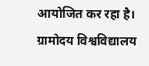आयोजित कर रहा है। ग्रामोदय विश्वविद्यालय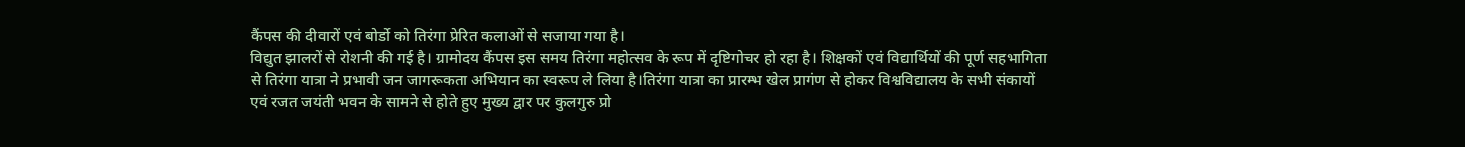कैंपस की दीवारों एवं बोर्डो को तिरंगा प्रेरित कलाओं से सजाया गया है।
विद्युत झालरों से रोशनी की गई है। ग्रामोदय कैंपस इस समय तिरंगा महोत्सव के रूप में दृष्टिगोचर हो रहा है। शिक्षकों एवं विद्यार्थियों की पूर्ण सहभागिता से तिरंगा यात्रा ने प्रभावी जन जागरूकता अभियान का स्वरूप ले लिया है।तिरंगा यात्रा का प्रारम्भ खेल प्रागंण से होकर विश्वविद्यालय के सभी संकायों एवं रजत जयंती भवन के सामने से होते हुए मुख्य द्वार पर कुलगुरु प्रो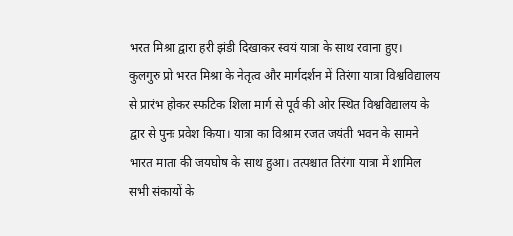भरत मिश्रा द्वारा हरी झंडी दिखाकर स्वयं यात्रा के साथ रवाना हुए।
कुलगुरु प्रो भरत मिश्रा के नेतृत्व और मार्गदर्शन में तिरंगा यात्रा विश्वविद्यालय से प्रारंभ होकर स्फटिक शिला मार्ग से पूर्व की ओर स्थित विश्वविद्यालय के द्वार से पुनः प्रवेश किया। यात्रा का विश्राम रजत जयंती भवन के सामने भारत माता की जयघोष के साथ हुआ। तत्पश्चात तिरंगा यात्रा में शामिल सभी संकायों के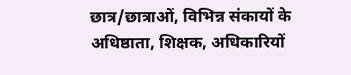छात्र/छात्राओं, विभिन्न संकायों के अधिष्ठाता, शिक्षक, अधिकारियों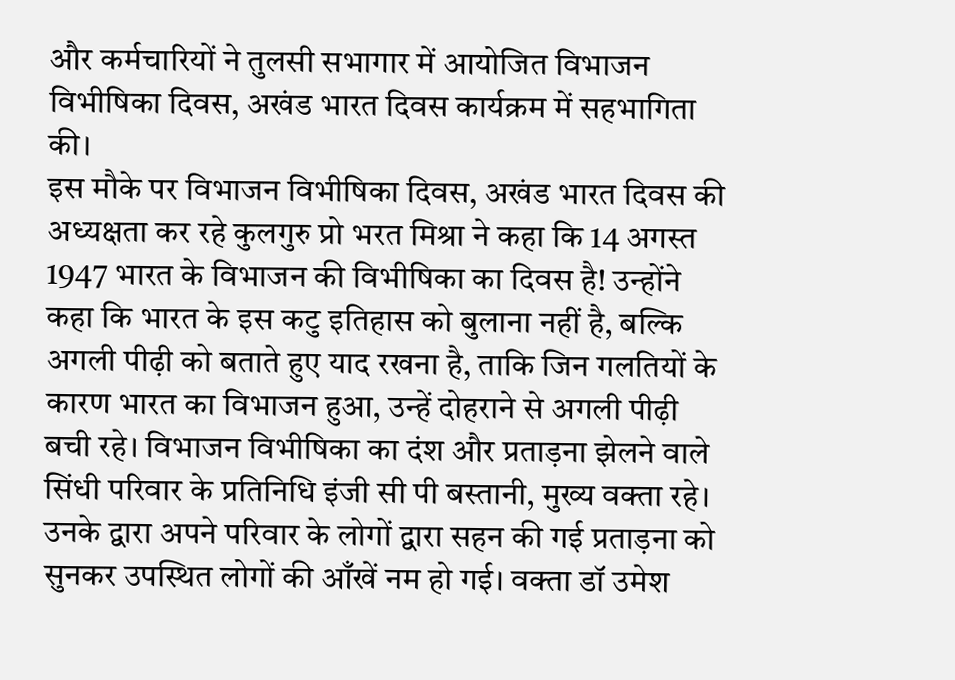और कर्मचारियों ने तुलसी सभागार में आयोजित विभाजन विभीषिका दिवस, अखंड भारत दिवस कार्यक्रम में सहभागिता की।
इस मौके पर विभाजन विभीषिका दिवस, अखंड भारत दिवस की अध्यक्षता कर रहे कुलगुरु प्रो भरत मिश्रा ने कहा कि 14 अगस्त 1947 भारत के विभाजन की विभीषिका का दिवस है! उन्होंने कहा कि भारत के इस कटु इतिहास को बुलाना नहीं है, बल्कि अगली पीढ़ी को बताते हुए याद रखना है, ताकि जिन गलतियों के कारण भारत का विभाजन हुआ, उन्हें दोहराने से अगली पीढ़ी बची रहे। विभाजन विभीषिका का दंश और प्रताड़ना झेलने वाले सिंधी परिवार के प्रतिनिधि इंजी सी पी बस्तानी, मुख्य वक्ता रहे। उनके द्वारा अपने परिवार के लोगों द्वारा सहन की गई प्रताड़ना को सुनकर उपस्थित लोगों की आँखें नम हो गई। वक्ता डॉ उमेश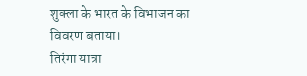शुक्ला के भारत के विभाजन का विवरण बताया।
तिरंगा यात्रा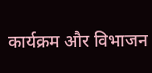कार्यक्रम और विभाजन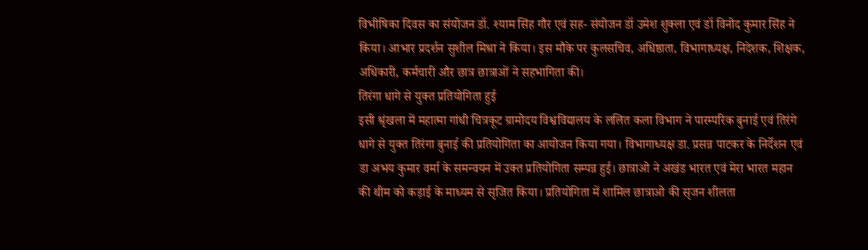विभीषिका दिवस का संयोजन डॉ. श्याम सिंह गौर एवं सह- संयोजन डॉ उमेश शुक्ला एवं डॉ विनोद कुमार सिंह ने किया। आभार प्रदर्शन सुशील मिश्रा ने किया। इस मौके पर कुलसचिव, अधिष्ठाता, विभागाध्यक्ष, निदेशक, शिक्षक, अधिकारी, कर्मचारी और छात्र छात्राओं ने सहभागिता की।
तिरंगा धागे से युक्त प्रतियोगिता हुई
इसी श्रृंखला में महात्मा गांधी चित्रकूट ग्रामोदय विश्वविद्यालय के ललित कला विभाग ने पारम्परिक बुनाई एवं तिरंगे धागे से युक्त तिरंगा बुनाई की प्रतियोगिता का आयोजन किया गया। विभागाध्यक्ष डा. प्रसन्न पाटकर के निर्देशन एवं डा अभय कुमार वर्मा के समन्वयन में उक्त प्रतियोगिता सम्पन्न हुई। छात्राओ ने अखंड भारत एवं मेरा भारत महान की थीम को कड़ाई के माध्यम से सृजित किया। प्रतियोगिता में शामिल छात्राओ की सृजन शीलता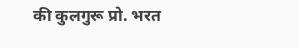की कुलगुरू प्रो. भरत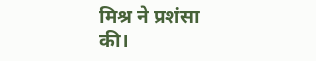मिश्र ने प्रशंसा की।